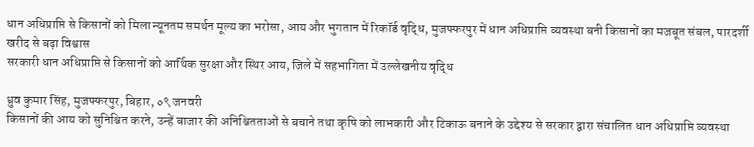धान अधिप्राप्ति से किसानों को मिला न्यूनतम समर्थन मूल्य का भरोसा, आय और भुगतान में रिकॉर्ड वृद्धि, मुजफ्फरपुर में धान अधिप्राप्ति व्यवस्था बनी किसानों का मजबूत संबल, पारदर्शी खरीद से बढ़ा विश्वास
सरकारी धान अधिप्राप्ति से किसानों को आर्थिक सुरक्षा और स्थिर आय, जिले में सहभागिता में उल्लेखनीय वृद्धि

ध्रुव कुमार सिंह, मुजफ्फरपुर, बिहार, ०९ जनवरी
किसानों की आय को सुनिश्चित करने, उन्हें बाजार की अनिश्चितताओं से बचाने तथा कृषि को लाभकारी और टिकाऊ बनाने के उद्देश्य से सरकार द्वारा संचालित धान अधिप्राप्ति व्यवस्था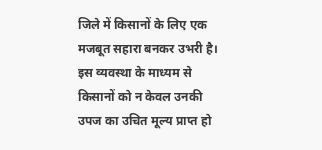जिले में किसानों के लिए एक मजबूत सहारा बनकर उभरी है। इस व्यवस्था के माध्यम से किसानों को न केवल उनकी उपज का उचित मूल्य प्राप्त हो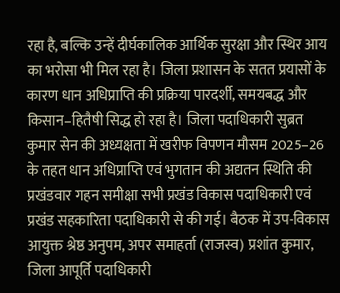रहा है, बल्कि उन्हें दीर्घकालिक आर्थिक सुरक्षा और स्थिर आय का भरोसा भी मिल रहा है। जिला प्रशासन के सतत प्रयासों के कारण धान अधिप्राप्ति की प्रक्रिया पारदर्शी, समयबद्ध और किसान–हितैषी सिद्ध हो रहा है। जिला पदाधिकारी सुब्रत कुमार सेन की अध्यक्षता में खरीफ विपणन मौसम 2025–26 के तहत धान अधिप्राप्ति एवं भुगतान की अद्यतन स्थिति की प्रखंडवार गहन समीक्षा सभी प्रखंड विकास पदाधिकारी एवं प्रखंड सहकारिता पदाधिकारी से की गई। बैठक में उप-विकास आयुक्त श्रेष्ठ अनुपम, अपर समाहर्ता (राजस्व) प्रशांत कुमार, जिला आपूर्ति पदाधिकारी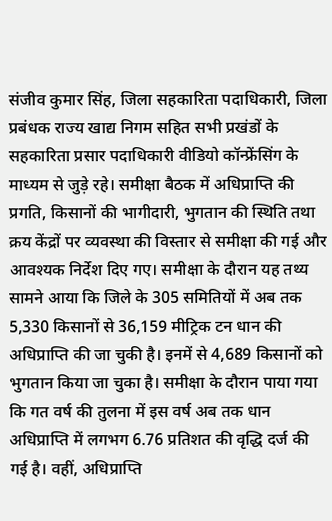संजीव कुमार सिंह, जिला सहकारिता पदाधिकारी, जिला प्रबंधक राज्य खाद्य निगम सहित सभी प्रखंडों के सहकारिता प्रसार पदाधिकारी वीडियो कॉन्फ्रेंसिंग के माध्यम से जुड़े रहे। समीक्षा बैठक में अधिप्राप्ति की प्रगति, किसानों की भागीदारी, भुगतान की स्थिति तथा क्रय केंद्रों पर व्यवस्था की विस्तार से समीक्षा की गई और आवश्यक निर्देश दिए गए। समीक्षा के दौरान यह तथ्य सामने आया कि जिले के 305 समितियों में अब तक 5,330 किसानों से 36,159 मीट्रिक टन धान की अधिप्राप्ति की जा चुकी है। इनमें से 4,689 किसानों को भुगतान किया जा चुका है। समीक्षा के दौरान पाया गया कि गत वर्ष की तुलना में इस वर्ष अब तक धान अधिप्राप्ति में लगभग 6.76 प्रतिशत की वृद्धि दर्ज की गई है। वहीं, अधिप्राप्ति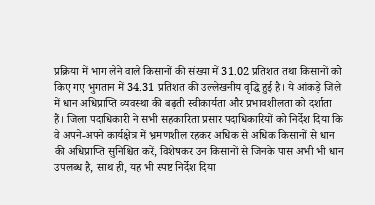प्रक्रिया में भाग लेने वाले किसानों की संख्या में 31.02 प्रतिशत तथा किसानों को किए गए भुगतान में 34.31 प्रतिशत की उल्लेखनीय वृद्धि हुई है। ये आंकड़े जिले में धान अधिप्राप्ति व्यवस्था की बढ़ती स्वीकार्यता और प्रभावशीलता को दर्शाता हैं। जिला पदाधिकारी ने सभी सहकारिता प्रसार पदाधिकारियों को निर्देश दिया कि वे अपने-अपने कार्यक्षेत्र में भ्रमणशील रहकर अधिक से अधिक किसानों से धान की अधिप्राप्ति सुनिश्चित करें, विशेषकर उन किसानों से जिनके पास अभी भी धान उपलब्ध है, साथ ही, यह भी स्पष्ट निर्देश दिया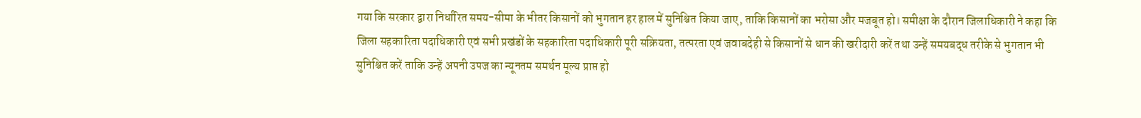गया कि सरकार द्वारा निर्धारित समय-सीमा के भीतर किसानों को भुगतान हर हाल में सुनिश्चित किया जाए, ताकि किसानों का भरोसा और मजबूत हो। समीक्षा के दौरान जिलाधिकारी ने कहा कि जिला सहकारिता पदाधिकारी एवं सभी प्रखंडों के सहकारिता पदाधिकारी पूरी सक्रियता, तत्परता एवं जवाबदेही से किसानों से धान की खरीदारी करें तथा उन्हें समयबद्ध तरीके से भुगतान भी सुनिश्चित करें ताकि उन्हें अपनी उपज का न्यूनतम समर्थन मूल्य प्राप्त हो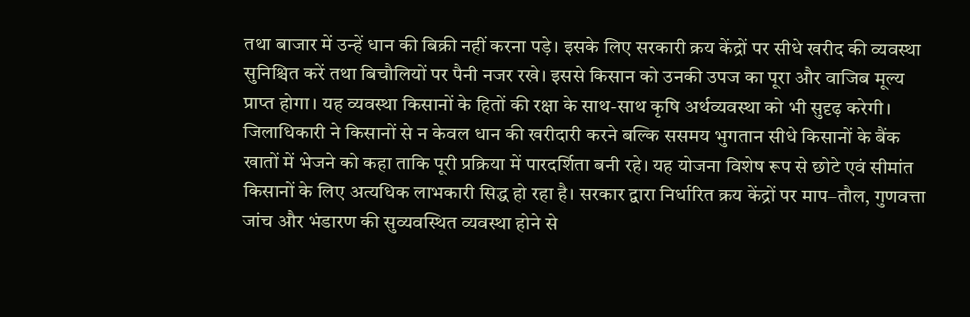तथा बाजार में उन्हें धान की बिक्री नहीं करना पड़े। इसके लिए सरकारी क्रय केंद्रों पर सीधे खरीद की व्यवस्था सुनिश्चित करें तथा बिचौलियों पर पैनी नजर रखे। इससे किसान को उनकी उपज का पूरा और वाजिब मूल्य प्राप्त होगा। यह व्यवस्था किसानों के हितों की रक्षा के साथ-साथ कृषि अर्थव्यवस्था को भी सुदृढ़ करेगी। जिलाधिकारी ने किसानों से न केवल धान की खरीदारी करने बल्कि ससमय भुगतान सीधे किसानों के बैंक खातों में भेजने को कहा ताकि पूरी प्रक्रिया में पारदर्शिता बनी रहे। यह योजना विशेष रूप से छोटे एवं सीमांत किसानों के लिए अत्यधिक लाभकारी सिद्ध हो रहा है। सरकार द्वारा निर्धारित क्रय केंद्रों पर माप–तौल, गुणवत्ता जांच और भंडारण की सुव्यवस्थित व्यवस्था होने से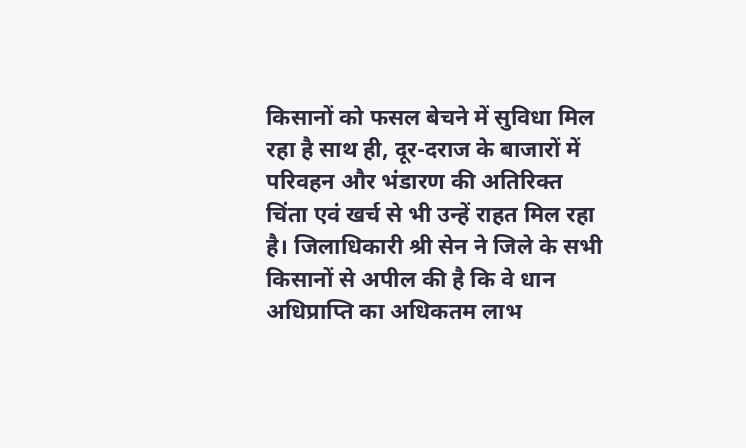किसानों को फसल बेचने में सुविधा मिल रहा है साथ ही, दूर-दराज के बाजारों में परिवहन और भंडारण की अतिरिक्त चिंता एवं खर्च से भी उन्हें राहत मिल रहा है। जिलाधिकारी श्री सेन ने जिले के सभी किसानों से अपील की है कि वे धान अधिप्राप्ति का अधिकतम लाभ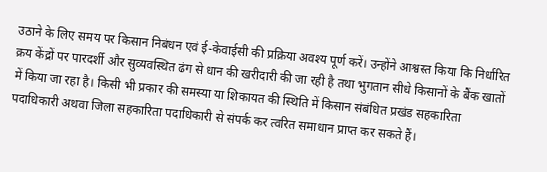उठाने के लिए समय पर किसान निबंधन एवं ई-केवाईसी की प्रक्रिया अवश्य पूर्ण करें। उन्होंने आश्वस्त किया कि निर्धारित क्रय केंद्रों पर पारदर्शी और सुव्यवस्थित ढंग से धान की खरीदारी की जा रही है तथा भुगतान सीधे किसानों के बैंक खातों में किया जा रहा है। किसी भी प्रकार की समस्या या शिकायत की स्थिति में किसान संबंधित प्रखंड सहकारिता पदाधिकारी अथवा जिला सहकारिता पदाधिकारी से संपर्क कर त्वरित समाधान प्राप्त कर सकते हैं।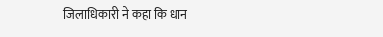जिलाधिकारी ने कहा कि धान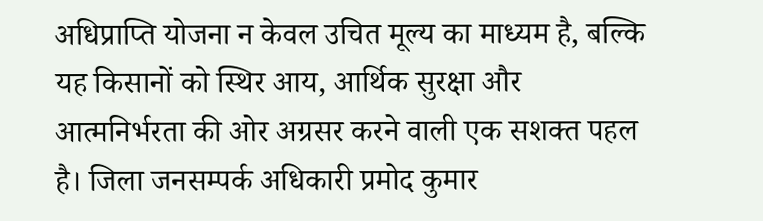अधिप्राप्ति योजना न केवल उचित मूल्य का माध्यम है, बल्कि यह किसानों को स्थिर आय, आर्थिक सुरक्षा और आत्मनिर्भरता की ओर अग्रसर करने वाली एक सशक्त पहल है। जिला जनसम्पर्क अधिकारी प्रमोद कुमार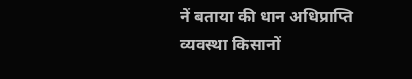नें बताया की धान अधिप्राप्ति व्यवस्था किसानों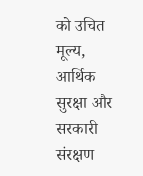को उचित मूल्य, आर्थिक सुरक्षा और सरकारी संरक्षण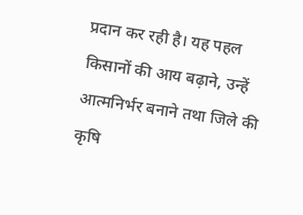प्रदान कर रही है। यह पहल किसानों की आय बढ़ाने, उन्हें आत्मनिर्भर बनाने तथा जिले की कृषि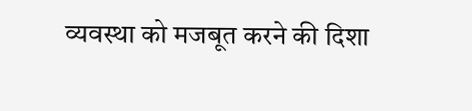व्यवस्था को मजबूत करने की दिशा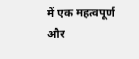में एक महत्वपूर्ण और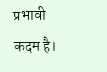प्रभावी कदम है।